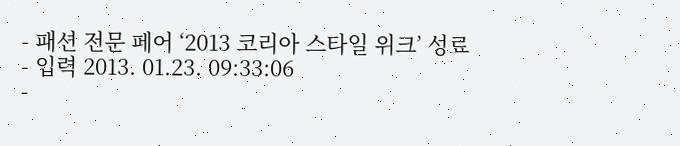- 패션 전문 페어 ‘2013 코리아 스타일 위크’ 성료
- 입력 2013. 01.23. 09:33:06
-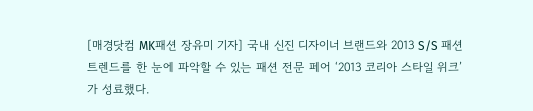[매경닷컴 MK패션 장유미 기자] 국내 신진 디자이너 브랜드와 2013 S/S 패션 트렌드를 한 눈에 파악할 수 있는 패션 전문 페어 ‘2013 코리아 스타일 위크’가 성료했다.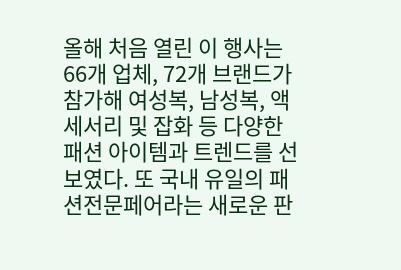올해 처음 열린 이 행사는 66개 업체, 72개 브랜드가 참가해 여성복, 남성복, 액세서리 및 잡화 등 다양한 패션 아이템과 트렌드를 선보였다. 또 국내 유일의 패션전문페어라는 새로운 판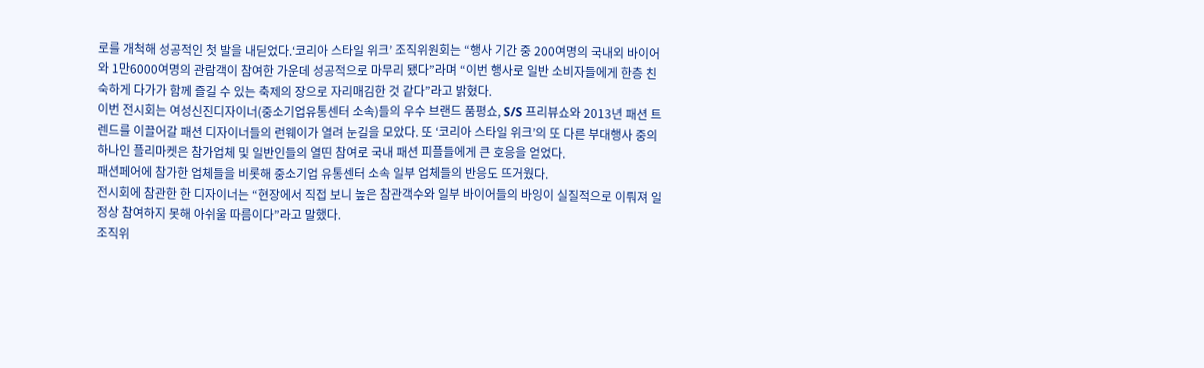로를 개척해 성공적인 첫 발을 내딛었다.‘코리아 스타일 위크’ 조직위원회는 “행사 기간 중 200여명의 국내외 바이어와 1만6000여명의 관람객이 참여한 가운데 성공적으로 마무리 됐다”라며 “이번 행사로 일반 소비자들에게 한층 친숙하게 다가가 함께 즐길 수 있는 축제의 장으로 자리매김한 것 같다”라고 밝혔다.
이번 전시회는 여성신진디자이너(중소기업유통센터 소속)들의 우수 브랜드 품평쇼, S/S 프리뷰쇼와 2013년 패션 트렌드를 이끌어갈 패션 디자이너들의 런웨이가 열려 눈길을 모았다. 또 ‘코리아 스타일 위크’의 또 다른 부대행사 중의 하나인 플리마켓은 참가업체 및 일반인들의 열띤 참여로 국내 패션 피플들에게 큰 호응을 얻었다.
패션페어에 참가한 업체들을 비롯해 중소기업 유통센터 소속 일부 업체들의 반응도 뜨거웠다.
전시회에 참관한 한 디자이너는 “현장에서 직접 보니 높은 참관객수와 일부 바이어들의 바잉이 실질적으로 이뤄져 일정상 참여하지 못해 아쉬울 따름이다”라고 말했다.
조직위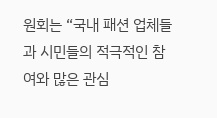원회는 “국내 패션 업체들과 시민들의 적극적인 참여와 많은 관심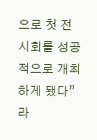으로 첫 전시회를 성공적으로 개최하게 됐다”라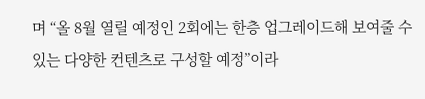며 “올 8월 열릴 예정인 2회에는 한층 업그레이드해 보여줄 수 있는 다양한 컨텐츠로 구성할 예정”이라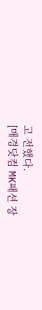고 전했다.
[매경닷컴 MK패션 장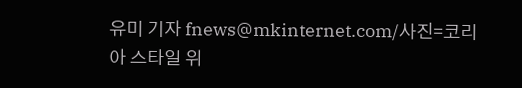유미 기자 fnews@mkinternet.com/사진=코리아 스타일 위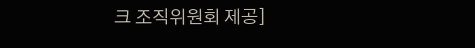크 조직위원회 제공]